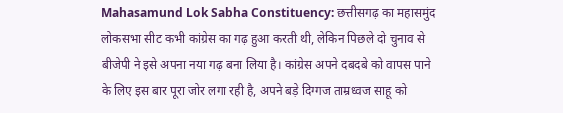Mahasamund Lok Sabha Constituency: छत्तीसगढ़ का महासमुंद लोकसभा सीट कभी कांग्रेस का गढ़ हुआ करती थी, लेकिन पिछले दो चुनाव से बीजेपी ने इसे अपना नया गढ़ बना लिया है। कांग्रेस अपने दबदबे को वापस पाने के लिए इस बार पूरा जोर लगा रही है, अपने बड़े दिग्गज ताम्रध्वज साहू को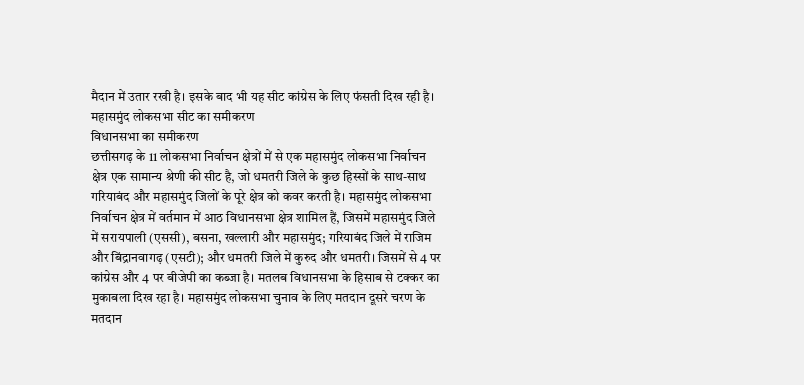मैदान में उतार रखी है। इसके बाद भी यह सीट कांग्रेस के लिए फंसती दिख रही है।
महासमुंद लोकसभा सीट का समीकरण
विधानसभा का समीकरण
छत्तीसगढ़ के 11 लोकसभा निर्वाचन क्षेत्रों में से एक महासमुंद लोकसभा निर्वाचन क्षेत्र एक सामान्य श्रेणी की सीट है, जो धमतरी जिले के कुछ हिस्सों के साथ-साथ गरियाबंद और महासमुंद जिलों के पूरे क्षेत्र को कवर करती है। महासमुंद लोकसभा निर्वाचन क्षेत्र में वर्तमान में आठ विधानसभा क्षेत्र शामिल हैं, जिसमें महासमुंद जिले में सरायपाली (एससी), बसना, खल्लारी और महासमुंद; गरियाबंद जिले में राजिम और बिंद्रानवागढ़ (एसटी); और धमतरी जिले में कुरुद और धमतरी। जिसमें से 4 पर कांग्रेस और 4 पर बीजेपी का कब्जा है। मतलब विधानसभा के हिसाब से टक्कर का मुकाबला दिख रहा है। महासमुंद लोकसभा चुनाव के लिए मतदान दूसरे चरण के मतदान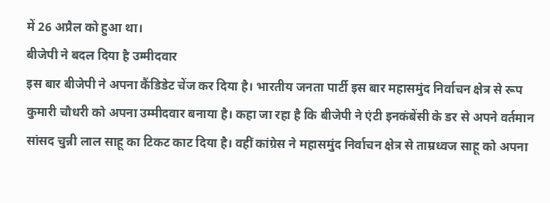में 26 अप्रैल को हुआ था।
बीजेपी ने बदल दिया है उम्मीदवार
इस बार बीजेपी ने अपना कैंडिडेट चेंज कर दिया है। भारतीय जनता पार्टी इस बार महासमुंद निर्वाचन क्षेत्र से रूप कुमारी चौधरी को अपना उम्मीदवार बनाया है। कहा जा रहा है कि बीजेपी ने एंटी इनकंबेंसी के डर से अपने वर्तमान सांसद चुन्नी लाल साहू का टिकट काट दिया है। वहीं कांग्रेस ने महासमुंद निर्वाचन क्षेत्र से ताम्रध्वज साहू को अपना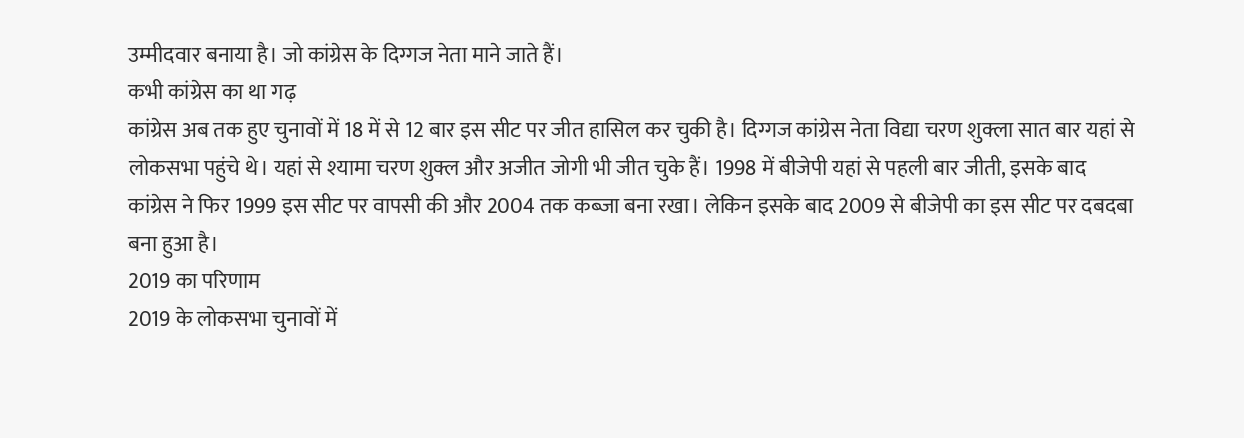उम्मीदवार बनाया है। जो कांग्रेस के दिग्गज नेता माने जाते हैं।
कभी कांग्रेस का था गढ़
कांग्रेस अब तक हुए चुनावों में 18 में से 12 बार इस सीट पर जीत हासिल कर चुकी है। दिग्गज कांग्रेस नेता विद्या चरण शुक्ला सात बार यहां से लोकसभा पहुंचे थे। यहां से श्यामा चरण शुक्ल और अजीत जोगी भी जीत चुके हैं। 1998 में बीजेपी यहां से पहली बार जीती, इसके बाद कांग्रेस ने फिर 1999 इस सीट पर वापसी की और 2004 तक कब्जा बना रखा। लेकिन इसके बाद 2009 से बीजेपी का इस सीट पर दबदबा बना हुआ है।
2019 का परिणाम
2019 के लोकसभा चुनावों में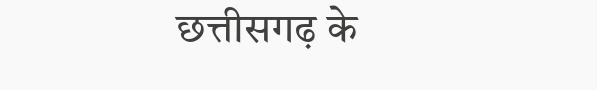छत्तीसगढ़ के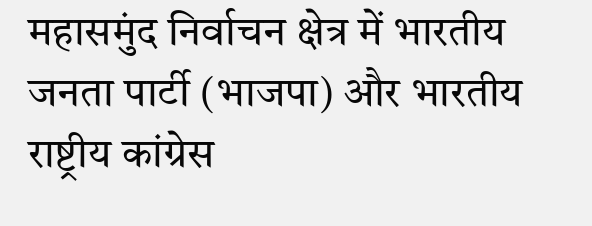महासमुंद निर्वाचन क्षेत्र में भारतीय जनता पार्टी (भाजपा) और भारतीय राष्ट्रीय कांग्रेस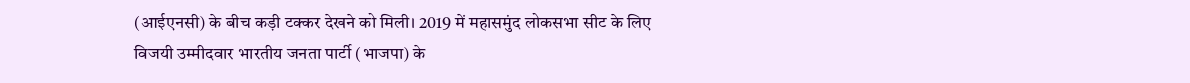(आईएनसी) के बीच कड़ी टक्कर देखने को मिली। 2019 में महासमुंद लोकसभा सीट के लिए विजयी उम्मीदवार भारतीय जनता पार्टी (भाजपा) के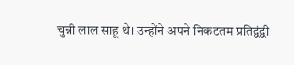चुन्नी लाल साहू थे। उन्होंने अपने निकटतम प्रतिद्वंद्वी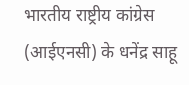भारतीय राष्ट्रीय कांग्रेस (आईएनसी) के धनेंद्र साहू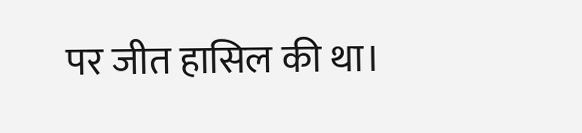पर जीत हासिल की था।